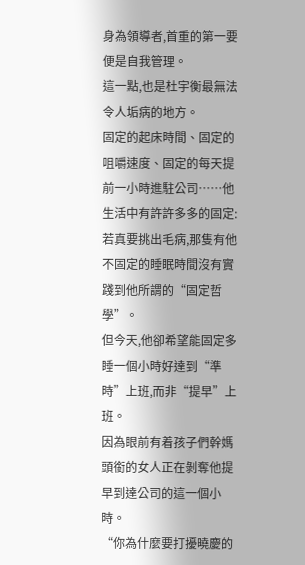身為領導者,首重的第一要便是自我管理。
這一點,也是杜宇衡最無法令人垢病的地方。
固定的起床時間、固定的咀嚼速度、固定的每天提前一小時進駐公司……他生活中有許許多多的固定:若真要挑出毛病,那隻有他不固定的睡眠時間沒有實踐到他所謂的“固定哲學”。
但今天,他卻希望能固定多睡一個小時好達到“準時”上班,而非“提早”上班。
因為眼前有着孩子們幹媽頭銜的女人正在剝奪他提早到達公司的這一個小時。
“你為什麼要打擾曉慶的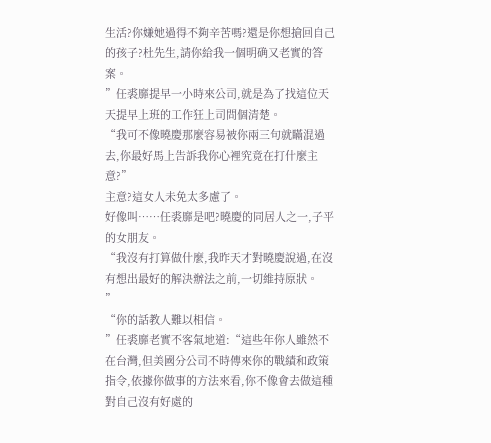生活?你嫌她過得不夠辛苦嗎?還是你想搶回自己的孩子?杜先生,請你給我一個明确又老實的答案。
”任裘靡提早一小時來公司,就是為了找這位天天提早上班的工作狂上司問個清楚。
“我可不像曉慶那麼容易被你兩三句就瞞混過去,你最好馬上告訴我你心裡究竟在打什麼主意?”
主意?這女人未免太多慮了。
好像叫……任裘靡是吧?曉慶的同居人之一,子平的女朋友。
“我沒有打算做什麼,我昨天才對曉慶說過,在沒有想出最好的解決辦法之前,一切維持原狀。
”
“你的話教人難以相信。
”任裘靡老實不客氣地道:“這些年你人雖然不在台灣,但美國分公司不時傳來你的戰績和政策指令,依據你做事的方法來看,你不像會去做這種對自己沒有好處的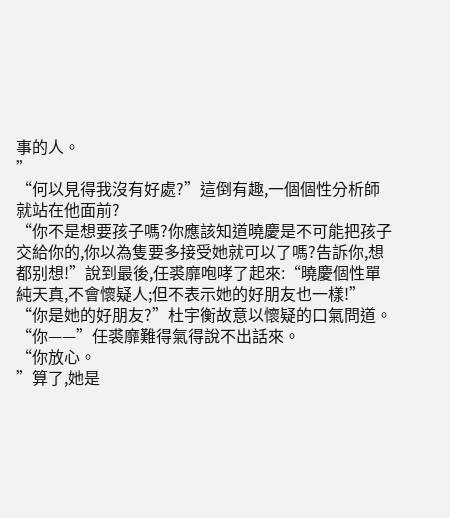事的人。
”
“何以見得我沒有好處?”這倒有趣,一個個性分析師就站在他面前?
“你不是想要孩子嗎?你應該知道曉慶是不可能把孩子交給你的,你以為隻要多接受她就可以了嗎?告訴你,想都别想!”說到最後,任裘靡咆哮了起來:“曉慶個性單純天真,不會懷疑人;但不表示她的好朋友也一樣!”
“你是她的好朋友?”杜宇衡故意以懷疑的口氣問道。
“你——”任裘靡難得氣得說不出話來。
“你放心。
”算了,她是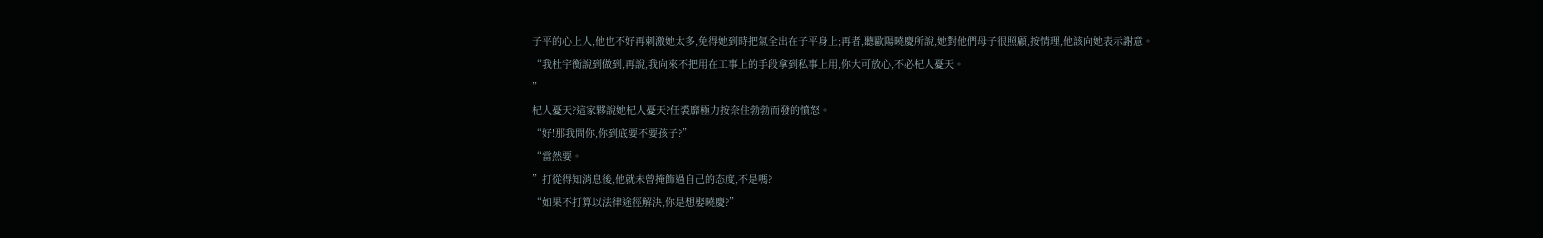子平的心上人,他也不好再刺激她太多,免得她到時把氣全出在子平身上;再者,聽歐陽曉慶所說,她對他們母子很照顧,按情理,他該向她表示謝意。
“我杜宇衡說到做到,再說,我向來不把用在工事上的手段拿到私事上用,你大可放心,不必杞人憂天。
”
杞人憂天?這家夥說她杞人憂天?任裘靡極力按奈住勃勃而發的憤怒。
“好!那我問你,你到底要不要孩子?”
“當然要。
”打從得知消息後,他就未曾掩飾過自己的态度,不是嗎?
“如果不打算以法律途徑解決,你是想娶曉慶?”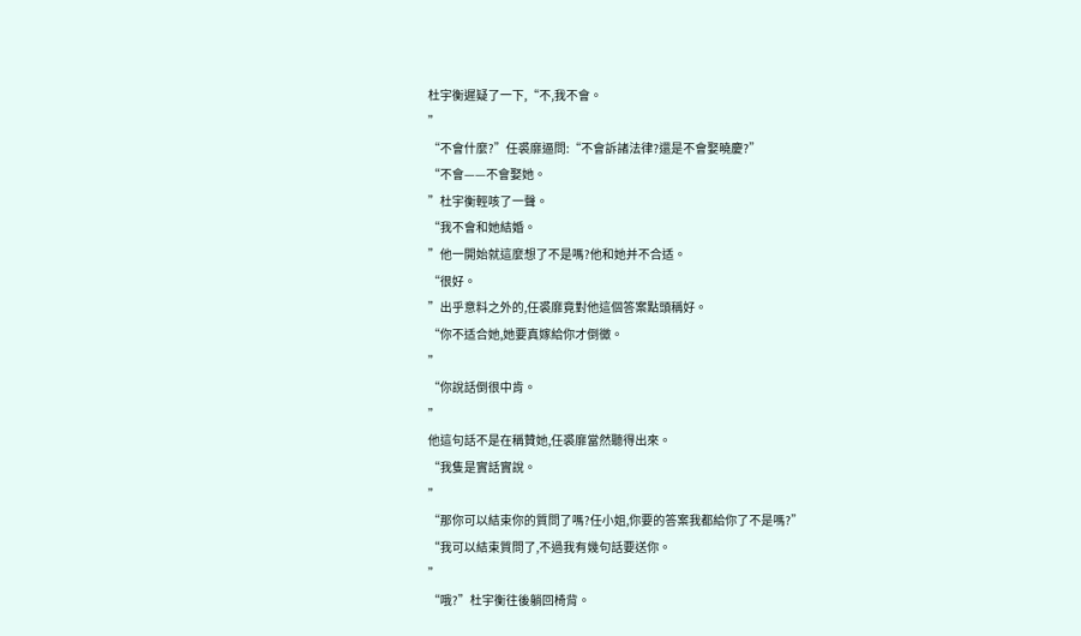杜宇衡遲疑了一下,“不,我不會。
”
“不會什麼?”任裘靡逼問:“不會訴諸法律?還是不會娶曉慶?”
“不會——不會娶她。
”杜宇衡輕咳了一聲。
“我不會和她結婚。
”他一開始就這麼想了不是嗎?他和她并不合适。
“很好。
”出乎意料之外的,任裘靡竟對他這個答案點頭稱好。
“你不适合她,她要真嫁給你才倒黴。
”
“你說話倒很中肯。
”
他這句話不是在稱贊她,任裘靡當然聽得出來。
“我隻是實話實說。
”
“那你可以結束你的質問了嗎?任小姐,你要的答案我都給你了不是嗎?”
“我可以結束質問了,不過我有幾句話要送你。
”
“哦?”杜宇衡往後躺回椅背。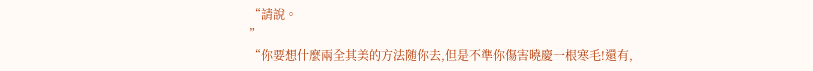“請說。
”
“你要想什麼兩全其美的方法随你去,但是不準你傷害曉慶一根寒毛!還有,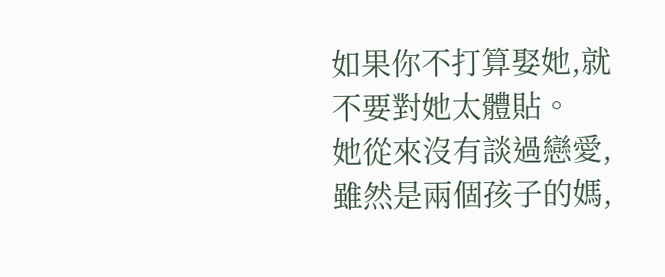如果你不打算娶她,就不要對她太體貼。
她從來沒有談過戀愛,雖然是兩個孩子的媽,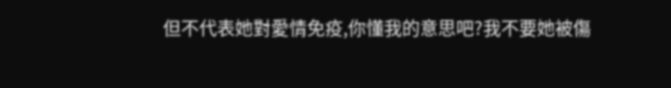但不代表她對愛情免疫,你懂我的意思吧?我不要她被傷